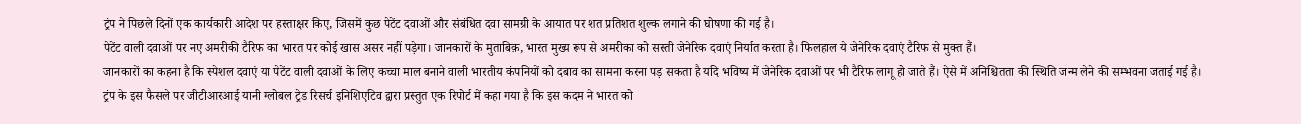ट्रंप ने पिछले दिनों एक कार्यकारी आदेश पर हस्ताक्षर किए, जिसमें कुछ पेटेंट दवाओं और संबंधित दवा सामग्री के आयात पर शत प्रतिशत शुल्क लगाने की घोषणा की गई है।
पेटेंट वाली दवाओं पर नए अमरीकी टैरिफ का भारत पर कोई खास असर नहीं पड़ेगा। जानकारों के मुताबिक़, भारत मुख्य रूप से अमरीका को सस्ती जेनेरिक दवाएं निर्यात करता है। फिलहाल ये जेनेरिक दवाएं टैरिफ से मुक्त हैं।
जानकारों का कहना है कि स्पेशल दवाएं या पेटेंट वाली दवाओं के लिए कच्चा माल बनाने वाली भारतीय कंपनियों को दबाव का सामना करना पड़ सकता है यदि भविष्य में जेनेरिक दवाओं पर भी टैरिफ लागू हो जाते हैं। ऐसे में अनिश्चितता की स्थिति जन्म लेने की सम्भवना जताई गई है।
ट्रंप के इस फैसले पर जीटीआरआई यानी ग्लोबल ट्रेड रिसर्च इनिशिएटिव द्वारा प्रस्तुत एक रिपोर्ट में कहा गया है कि इस कदम ने भारत को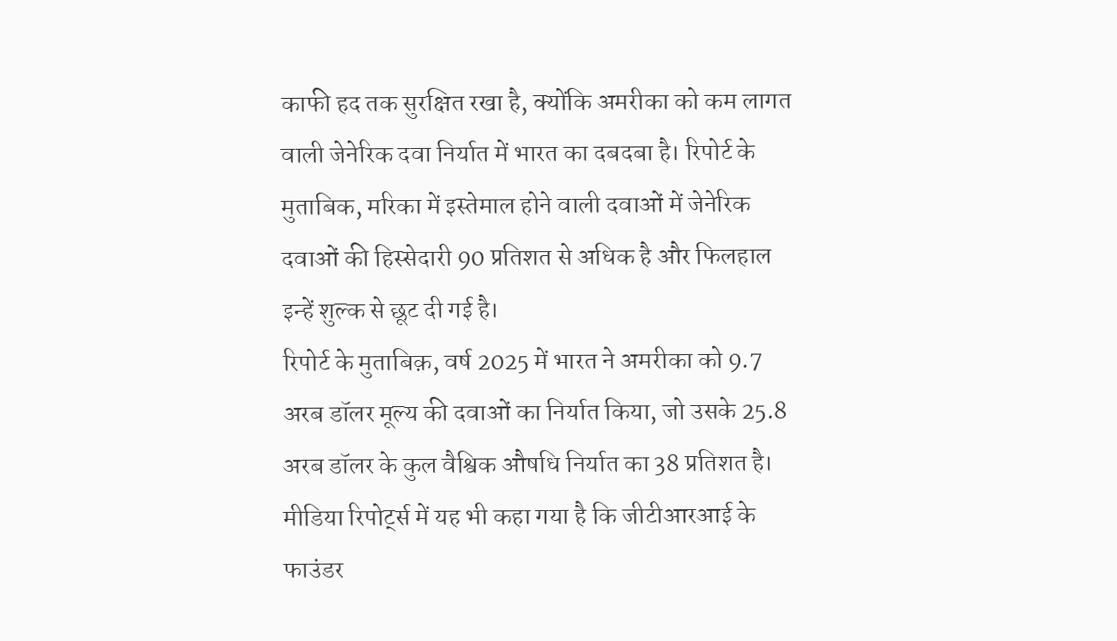काफी हद तक सुरक्षित रखा है, क्योंकि अमरीका को कम लागत वाली जेनेरिक दवा निर्यात में भारत का दबदबा है। रिपोर्ट के मुताबिक, मरिका में इस्तेमाल होने वाली दवाओं में जेनेरिक दवाओं की हिस्सेदारी 90 प्रतिशत से अधिक है और फिलहाल इन्हें शुल्क से छूट दी गई है।
रिपोर्ट के मुताबिक़, वर्ष 2025 में भारत ने अमरीका को 9.7 अरब डॉलर मूल्य की दवाओं का निर्यात किया, जो उसके 25.8 अरब डॉलर के कुल वैश्विक औषधि निर्यात का 38 प्रतिशत है।
मीडिया रिपोर्ट्स में यह भी कहा गया है कि जीटीआरआई के फाउंडर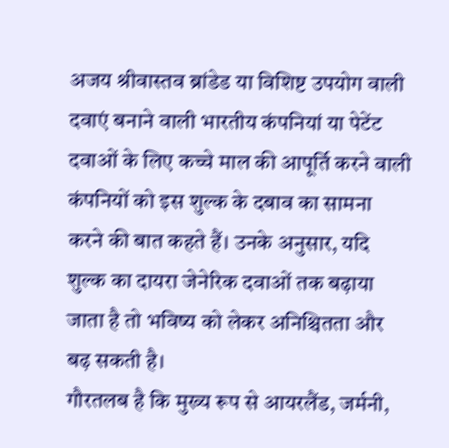अजय श्रीवास्तव ब्रांडेड या विशिष्ट उपयोग वाली दवाएं बनाने वाली भारतीय कंपनियां या पेटेंट दवाओं के लिए कच्चे माल की आपूर्ति करने वाली कंपनियों को इस शुल्क के दबाव का सामना करने की बात कहते हैं। उनके अनुसार, यदि शुल्क का दायरा जेनेरिक दवाओं तक बढ़ाया जाता है तो भविष्य को लेकर अनिश्चितता और बढ़ सकती है।
गौरतलब है कि मुख्य रूप से आयरलैंड, जर्मनी,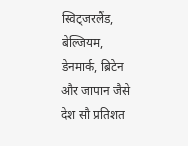स्विट्जरलैंड, बेल्जियम, डेनमार्क, ब्रिटेन और जापान जैसे देश सौ प्रतिशत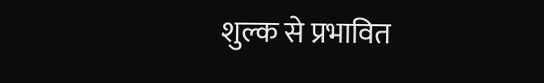शुल्क से प्रभावित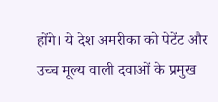होंगे। ये देश अमरीका को पेटेंट और उच्च मूल्य वाली दवाओं के प्रमुख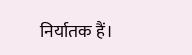निर्यातक हैं।